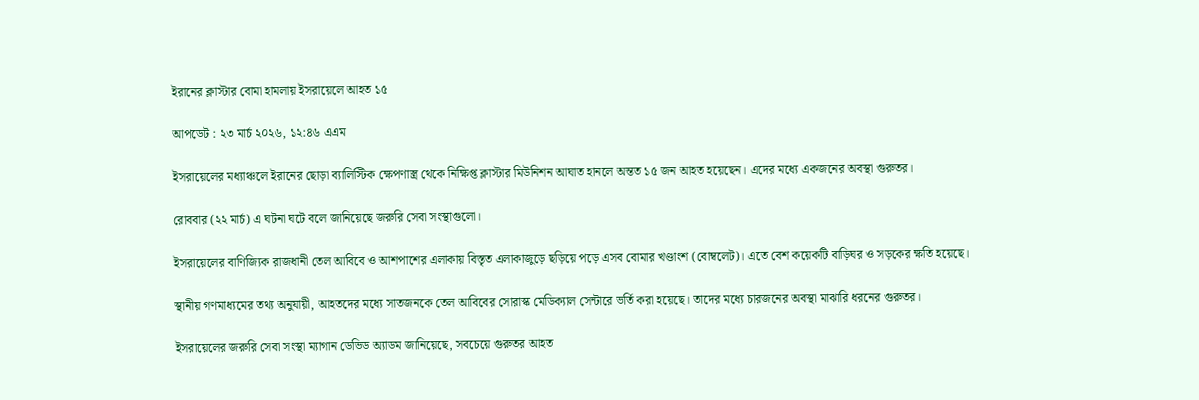ইরানের ক্লাস্টার বোমা হামলায় ইসরায়েলে আহত ১৫

আপডেট : ২৩ মার্চ ২০২৬, ১২:৪৬ এএম

ইসরায়েলের মধ্যাঞ্চলে ইরানের ছোড়া ব্যালিস্টিক ক্ষেপণাস্ত্র থেকে নিক্ষিপ্ত ক্লাস্টার মিউনিশন আঘাত হানলে অন্তত ১৫ জন আহত হয়েছেন। এদের মধ্যে একজনের অবস্থা গুরুতর।

রোববার (২২ মার্চ) এ ঘটনা ঘটে বলে জানিয়েছে জরুরি সেবা সংস্থাগুলো।

ইসরায়েলের বাণিজ্যিক রাজধানী তেল আবিবে ও আশপাশের এলাকায় বিস্তৃত এলাকাজুড়ে ছড়িয়ে পড়ে এসব বোমার খণ্ডাংশ (বোম্বলেট)। এতে বেশ কয়েকটি বাড়িঘর ও সড়কের ক্ষতি হয়েছে।

স্থানীয় গণমাধ্যমের তথ্য অনুযায়ী, আহতদের মধ্যে সাতজনকে তেল আবিবের সোরাস্ক মেডিক্যাল সেন্টারে ভর্তি করা হয়েছে। তাদের মধ্যে চারজনের অবস্থা মাঝারি ধরনের গুরুতর।

ইসরায়েলের জরুরি সেবা সংস্থা ম্যাগান ডেভিড অ্যাডম জানিয়েছে, সবচেয়ে গুরুতর আহত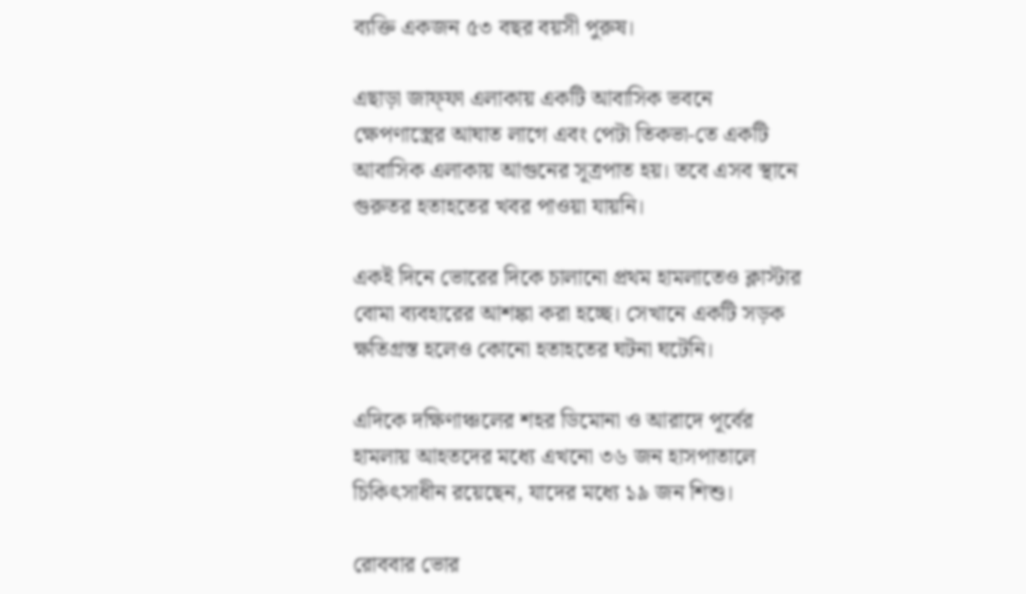ব্যক্তি একজন ৫৩ বছর বয়সী পুরুষ।

এছাড়া জাফ্ফা এলাকায় একটি আবাসিক ভবনে ক্ষেপণাস্ত্রের আঘাত লাগে এবং পেটা তিকভা-তে একটি আবাসিক এলাকায় আগুনের সূত্রপাত হয়। তবে এসব স্থানে গুরুতর হতাহতের খবর পাওয়া যায়নি।

একই দিনে ভোরের দিকে চালানো প্রথম হামলাতেও ক্লাস্টার বোমা ব্যবহারের আশঙ্কা করা হচ্ছে। সেখানে একটি সড়ক ক্ষতিগ্রস্ত হলেও কোনো হতাহতের ঘটনা ঘটেনি।

এদিকে দক্ষিণাঞ্চলের শহর ডিমোনা ও আরাদে পূর্বের হামলায় আহতদের মধ্যে এখনো ৩৬ জন হাসপাতালে চিকিৎসাধীন রয়েছেন, যাদের মধ্যে ১৯ জন শিশু।

রোববার ভোর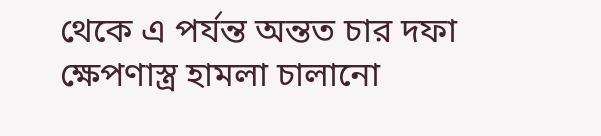থেকে এ পর্যন্ত অন্তত চার দফা ক্ষেপণাস্ত্র হামলা চালানো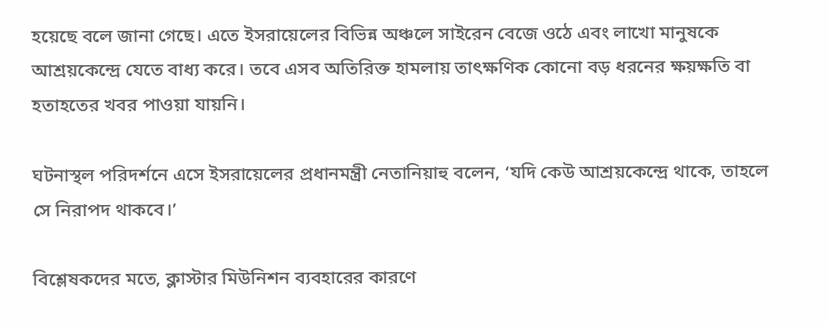হয়েছে বলে জানা গেছে। এতে ইসরায়েলের বিভিন্ন অঞ্চলে সাইরেন বেজে ওঠে এবং লাখো মানুষকে আশ্রয়কেন্দ্রে যেতে বাধ্য করে। তবে এসব অতিরিক্ত হামলায় তাৎক্ষণিক কোনো বড় ধরনের ক্ষয়ক্ষতি বা হতাহতের খবর পাওয়া যায়নি।

ঘটনাস্থল পরিদর্শনে এসে ইসরায়েলের প্রধানমন্ত্রী নেতানিয়াহু বলেন, ‘যদি কেউ আশ্রয়কেন্দ্রে থাকে, তাহলে সে নিরাপদ থাকবে।’

বিশ্লেষকদের মতে, ক্লাস্টার মিউনিশন ব্যবহারের কারণে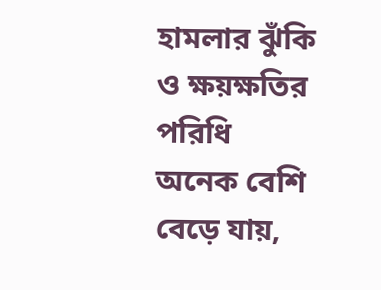হামলার ঝুঁকি ও ক্ষয়ক্ষতির পরিধি অনেক বেশি বেড়ে যায়,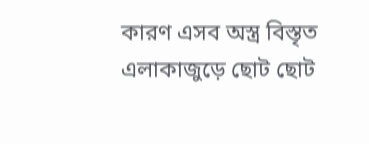কারণ এসব অস্ত্র বিস্তৃত এলাকাজুড়ে ছোট ছোট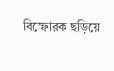বিস্ফোরক ছড়িয়ে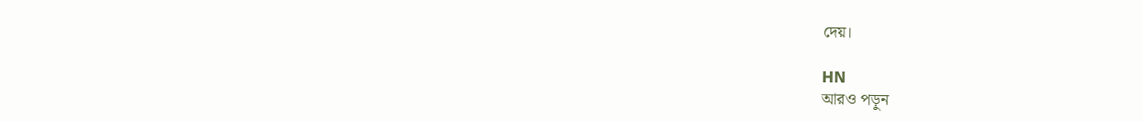দেয়।

HN
আরও পড়ুন